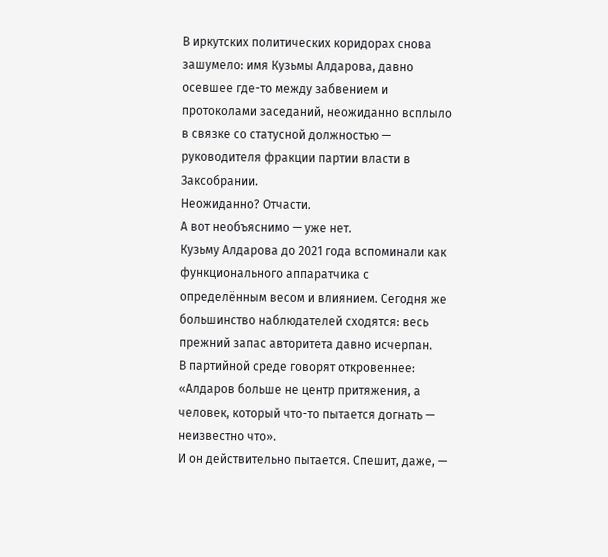В иркутских политических коридорах снова зашумело: имя Кузьмы Алдарова, давно осевшее где-то между забвением и протоколами заседаний, неожиданно всплыло в связке со статусной должностью — руководителя фракции партии власти в Заксобрании.
Неожиданно? Отчасти.
А вот необъяснимо — уже нет.
Кузьму Алдарова до 2021 года вспоминали как функционального аппаратчика с определённым весом и влиянием. Сегодня же большинство наблюдателей сходятся: весь прежний запас авторитета давно исчерпан.
В партийной среде говорят откровеннее:
«Алдаров больше не центр притяжения, а человек, который что-то пытается догнать — неизвестно что».
И он действительно пытается. Спешит, даже, —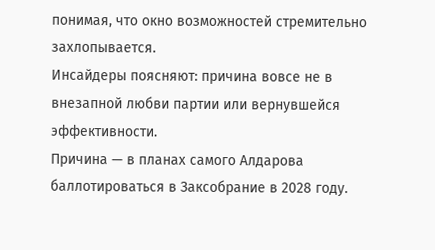понимая, что окно возможностей стремительно захлопывается.
Инсайдеры поясняют: причина вовсе не в внезапной любви партии или вернувшейся эффективности.
Причина — в планах самого Алдарова баллотироваться в Заксобрание в 2028 году.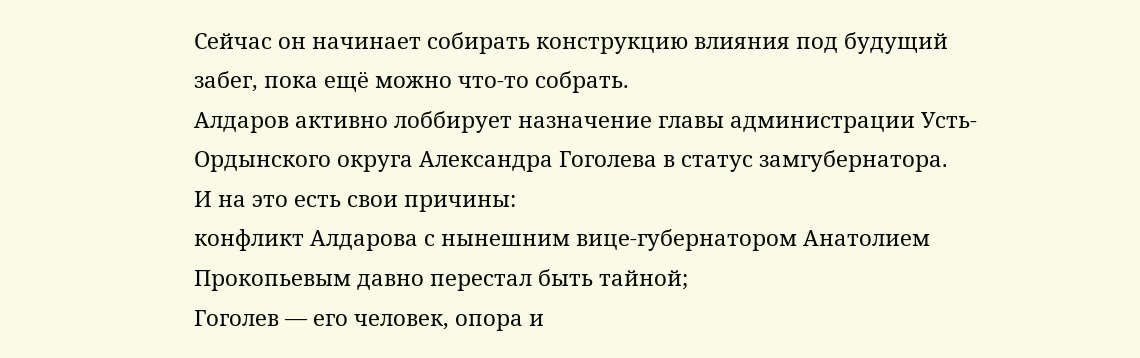Сейчас он начинает собирать конструкцию влияния под будущий забег, пока ещё можно что-то собрать.
Алдаров активно лоббирует назначение главы администрации Усть-Ордынского округа Александра Гоголева в статус замгубернатора.
И на это есть свои причины:
конфликт Алдарова с нынешним вице-губернатором Анатолием Прокопьевым давно перестал быть тайной;
Гоголев — его человек, опора и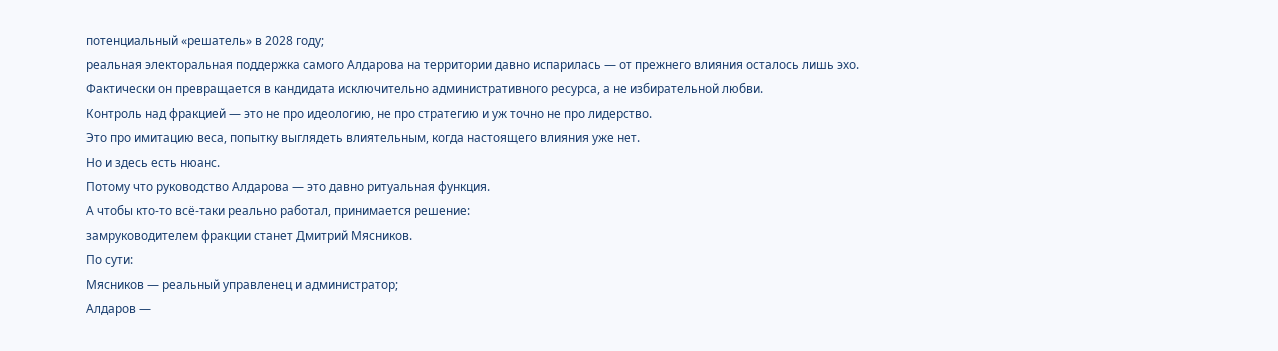потенциальный «решатель» в 2028 году;
реальная электоральная поддержка самого Алдарова на территории давно испарилась — от прежнего влияния осталось лишь эхо.
Фактически он превращается в кандидата исключительно административного ресурса, а не избирательной любви.
Контроль над фракцией — это не про идеологию, не про стратегию и уж точно не про лидерство.
Это про имитацию веса, попытку выглядеть влиятельным, когда настоящего влияния уже нет.
Но и здесь есть нюанс.
Потому что руководство Алдарова — это давно ритуальная функция.
А чтобы кто-то всё-таки реально работал, принимается решение:
замруководителем фракции станет Дмитрий Мясников.
По сути:
Мясников — реальный управленец и администратор;
Алдаров —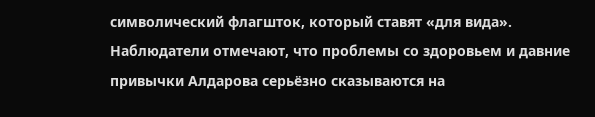символический флагшток, который ставят «для вида».
Наблюдатели отмечают, что проблемы со здоровьем и давние привычки Алдарова серьёзно сказываются на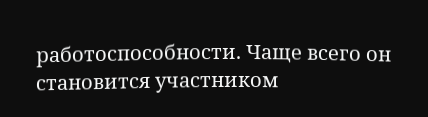работоспособности. Чаще всего он становится участником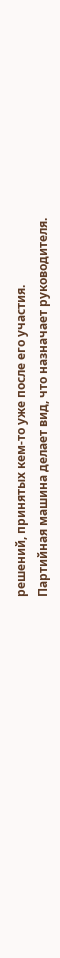решений, принятых кем-то уже после его участия.
Партийная машина делает вид, что назначает руководителя.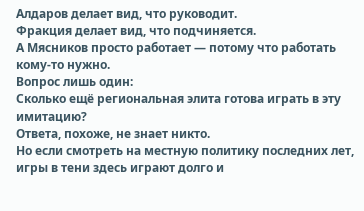Алдаров делает вид, что руководит.
Фракция делает вид, что подчиняется.
А Мясников просто работает — потому что работать кому-то нужно.
Вопрос лишь один:
Сколько ещё региональная элита готова играть в эту имитацию?
Ответа, похоже, не знает никто.
Но если смотреть на местную политику последних лет, игры в тени здесь играют долго и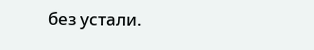без устали.